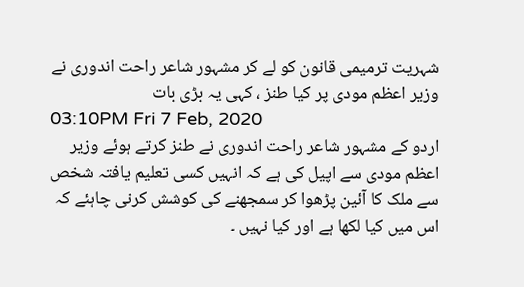شہریت ترمیمی قانون کو لے کر مشہور شاعر راحت اندوری نے وزیر اعظم مودی پر کیا طنز ، کہی یہ بڑی بات
03:10PM Fri 7 Feb, 2020
اردو کے مشہور شاعر راحت اندوری نے طنز کرتے ہوئے وزیر اعظم مودی سے اپیل کی ہے کہ انہیں کسی تعلیم یافتہ شخص سے ملک کا آئین پڑھوا کر سمجھنے کی کوشش کرنی چاہئے کہ اس میں کیا لکھا ہے اور کیا نہیں ۔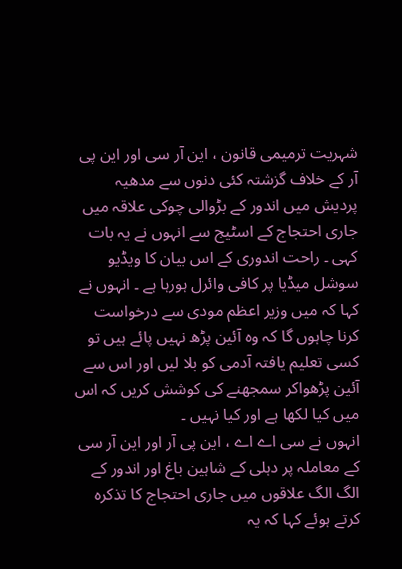شہریت ترمیمی قانون ، این آر سی اور این پی آر کے خلاف گزشتہ کئی دنوں سے مدھیہ پردیش میں اندور کے بڑوالی چوکی علاقہ میں جاری احتجاج کے اسٹیج سے انہوں نے یہ بات کہی ۔ راحت اندوری کے اس بیان کا ویڈیو سوشل میڈیا پر کافی وائرل ہورہا ہے ۔ انہوں نے کہا کہ میں وزیر اعظم مودی سے درخواست کرنا چاہوں گا کہ وہ آئین پڑھ نہیں پائے ہیں تو کسی تعلیم یافتہ آدمی کو بلا لیں اور اس سے آئین پڑھواکر سمجھنے کی کوشش کریں کہ اس میں کیا لکھا ہے اور کیا نہیں ۔
انہوں نے سی اے اے ، این پی آر اور این آر سی کے معاملہ پر دہلی کے شاہین باغ اور اندور کے الگ الگ علاقوں میں جاری احتجاج کا تذکرہ کرتے ہوئے کہا کہ یہ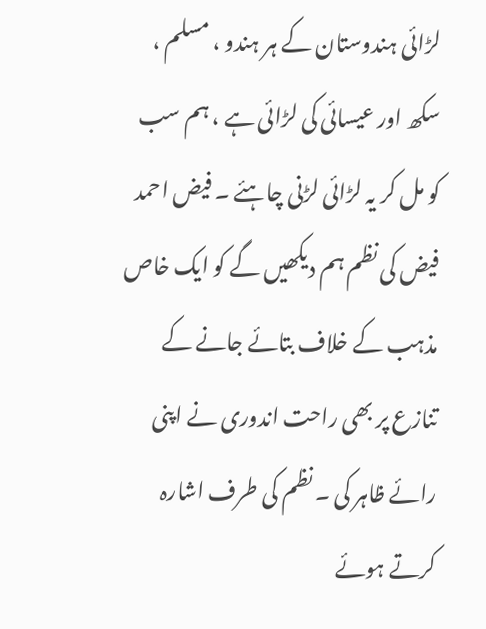لڑائی ہندوستان کے ہر ہندو ، مسلم ، سکھ اور عیسائی کی لڑائی ہے ، ہم سب کو مل کر یہ لڑائی لڑنی چاہئے ۔ فیض احمد فیض کی نظم ہم دیکھیں گے کو ایک خاص مذہب کے خلاف بتائے جانے کے تنازع پر بھی راحت اندوری نے اپنی رائے ظاہر کی ۔ نظم کی طرف اشارہ کرتے ہوئے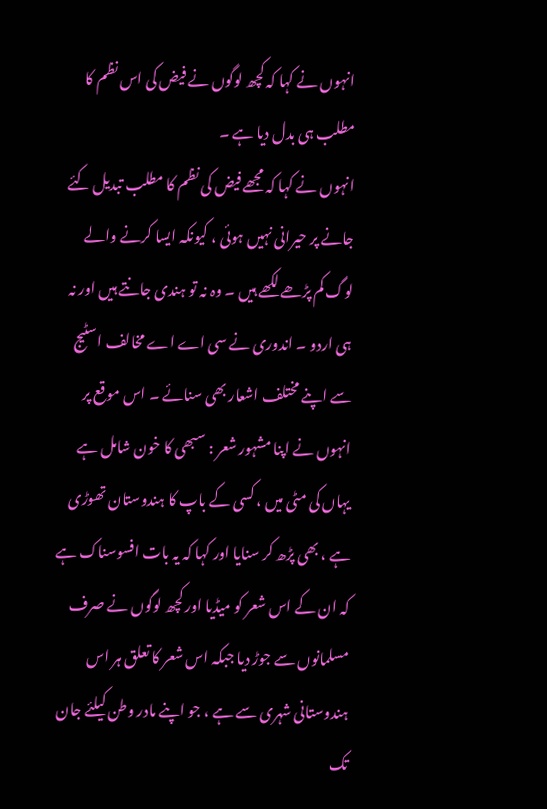انہوں نے کہا کہ کچھ لوگوں نے فیض کی اس نظم کا مطلب ہی بدل دیا ہے ۔
انہوں نے کہا کہ مجھے فیض کی نظم کا مطلب تبدیل کئے جانے پر حیرانی نہیں ہوئی ، کیونکہ ایسا کرنے والے لوگ کم پڑھے لکھے ہیں ۔ وہ نہ تو ہندی جانتے ہیں اور نہ ہی اردو ۔ اندوری نے سی اے اے مخالف اسٹیج سے اپنے مختلف اشعار بھی سنائے ۔ اس موقع پر انہوں نے اپنا مشہور شعر : سبھی کا خون شامل ہے یہاں کی مٹی میں ، کسی کے باپ کا ہندوستان تھوڑی ہے ، بھی پڑھ کر سنایا اور کہا کہ یہ بات افسوسناک ہے کہ ان کے اس شعر کو میڈیا اور کچھ لوگوں نے صرف مسلمانوں سے جوڑ دیا جبکہ اس شعر کا تعلق ہر اس ہندوستانی شہری سے ہے ، جو اپنے مادر وطن کیلئے جان تک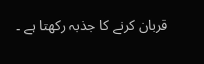قربان کرنے کا جذبہ رکھتا ہے ۔